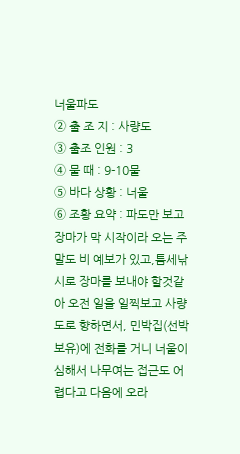너울파도
② 출 조 지 : 사량도
③ 출조 인원 : 3
④ 물 때 : 9-10물
⑤ 바다 상황 : 너울
⑥ 조황 요약 : 파도만 보고
장마가 막 시작이라 오는 주말도 비 예보가 있고,틈세낚시로 장마를 보내야 할것같아 오전 일을 일찍보고 사량도로 향하면서, 민박집(선박보유)에 전화를 거니 너울이 심해서 나무여는 접근도 어렵다고 다음에 오라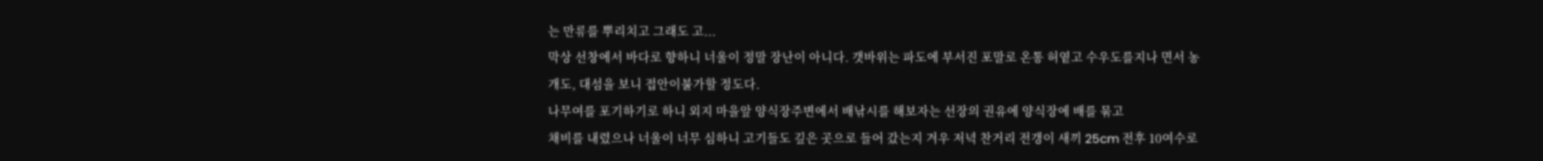는 만류를 뿌리치고 그래도 고...
막상 선창에서 바다로 향하니 너울이 정말 장난이 아니다. 갯바위는 파도에 부서진 포말로 온통 허옅고 수우도를지나 면서 농개도, 대섬을 보니 접안이불가할 정도다.
나무여를 포기하기로 하니 외지 마을앞 양식장주변에서 배낚시를 해보자는 선장의 권유에 양식장에 배를 묶고
채비를 내렸으나 너울이 너무 심하니 고기들도 깊은 곳으로 들어 갔는지 겨우 저녁 찬거리 전갱이 새끼 25cm 전후 10여수로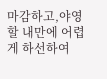마감하고,야영할 내만에 어렵게 하선하여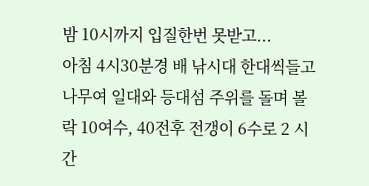밤 10시까지 입질한번 못받고...
아침 4시30분경 배 낚시대 한대씩들고 나무여 일대와 등대섬 주위를 돌며 볼락 10여수, 40전후 전갱이 6수로 2 시간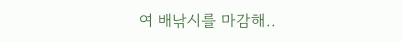여 배낚시를 마감해..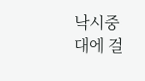낙시중 대에 걸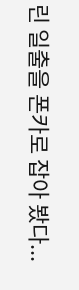린 일출을 폰카로 잡아 봤다...